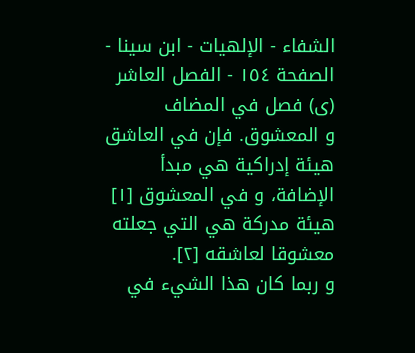الشفاء - الإلهيات - ابن سينا - الصفحة ١٥٤ - الفصل العاشر (ى) فصل في المضاف
و المعشوق. فإن في العاشق هيئة إدراكية هي مبدأ الإضافة، و في المعشوق [١] هيئة مدركة هي التي جعلته معشوقا لعاشقه [٢].
و ربما كان هذا الشيء في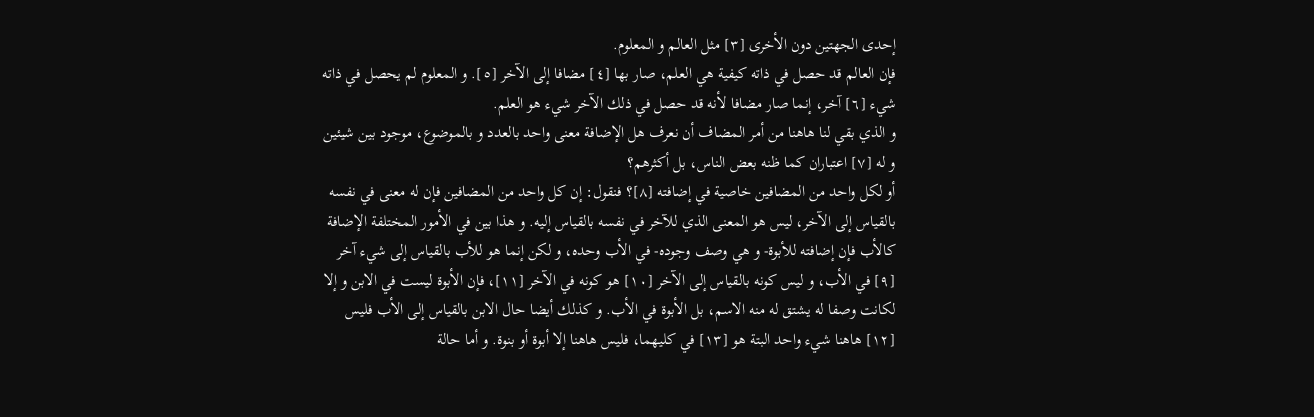إحدى الجهتين دون الأخرى [٣] مثل العالم و المعلوم.
فإن العالم قد حصل في ذاته كيفية هي العلم، صار بها [٤] مضافا إلى الآخر [٥]. و المعلوم لم يحصل في ذاته شيء [٦] آخر، إنما صار مضافا لأنه قد حصل في ذلك الآخر شيء هو العلم.
و الذي بقي لنا هاهنا من أمر المضاف أن نعرف هل الإضافة معنى واحد بالعدد و بالموضوع، موجود بين شيئين و له [٧] اعتباران كما ظنه بعض الناس، بل أكثرهم؟
أو لكل واحد من المضافين خاصية في إضافته [٨]؟ فنقول: إن كل واحد من المضافين فإن له معنى في نفسه بالقياس إلى الآخر، ليس هو المعنى الذي للآخر في نفسه بالقياس إليه. و هذا بين في الأمور المختلفة الإضافة كالأب فإن إضافته للأبوة- و هي وصف وجوده- في الأب وحده، و لكن إنما هو للأب بالقياس إلى شيء آخر [٩] في الأب، و ليس كونه بالقياس إلى الآخر [١٠] هو كونه في الآخر [١١]، فإن الأبوة ليست في الابن و إلا لكانت وصفا له يشتق له منه الاسم، بل الأبوة في الأب. و كذلك أيضا حال الابن بالقياس إلى الأب فليس [١٢] هاهنا شيء واحد البتة هو [١٣] في كليهما، فليس هاهنا إلا أبوة أو بنوة. و أما حالة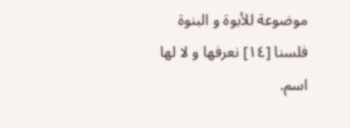موضوعة للأبوة و البنوة فلسنا [١٤] نعرفها و لا لها اسم.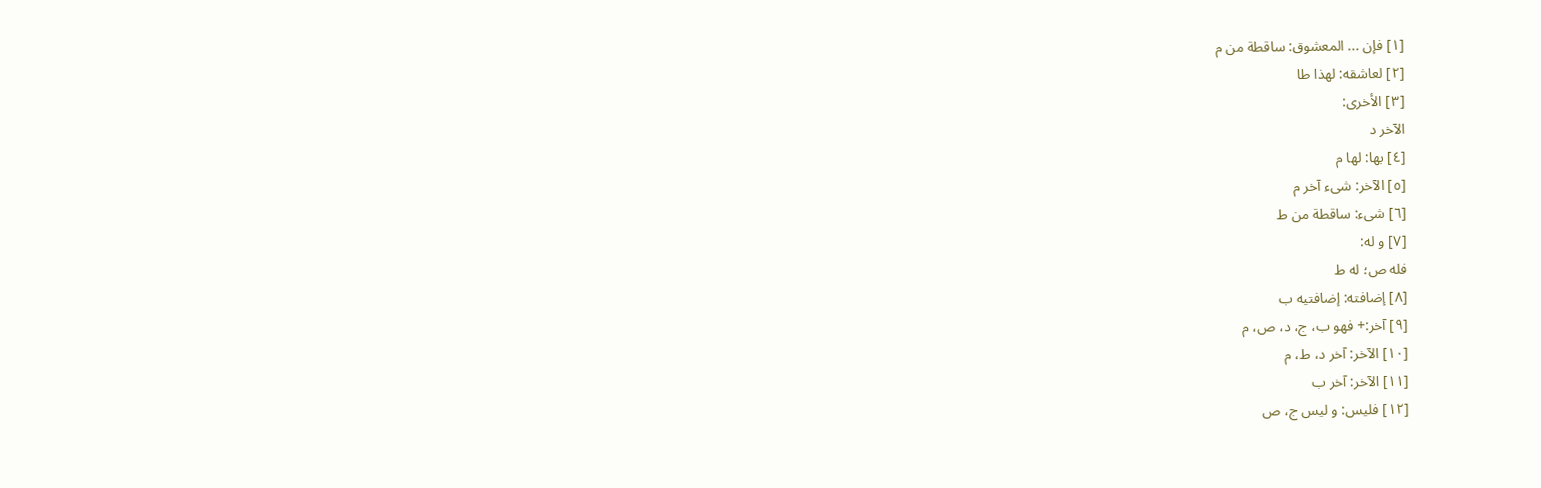[١] فإن ... المعشوق: ساقطة من م
[٢] لعاشقه: لهذا طا
[٣] الأخرى:
الآخر د
[٤] بها: لها م
[٥] الآخر: شىء آخر م
[٦] شىء: ساقطة من ط
[٧] و له:
فله ص؛ له ط
[٨] إضافته: إضافتيه ب
[٩] آخر:+ فهو ب، ج، د، ص، م
[١٠] الآخر: آخر د، ط، م
[١١] الآخر: آخر ب
[١٢] فليس: و ليس ج، ص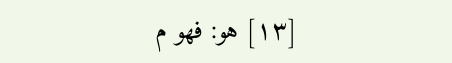[١٣] هو: فهو م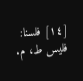[١٤] فلسنا: فليس ط، م.